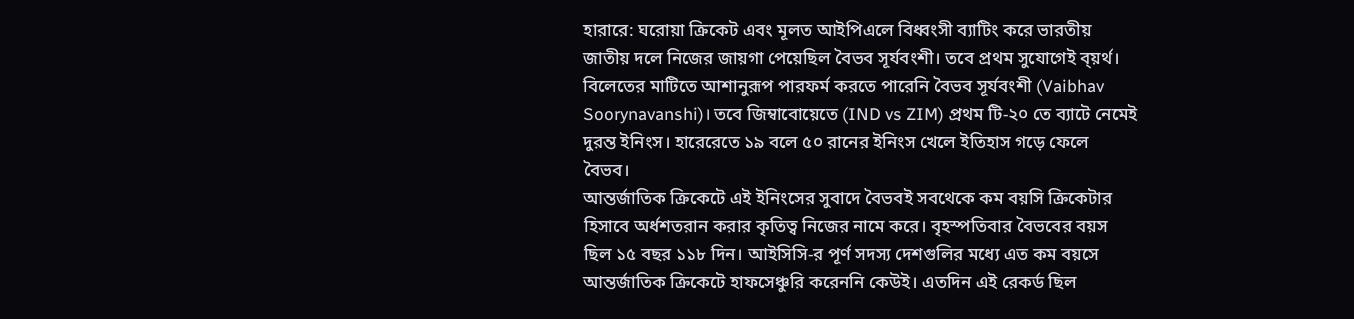হারারে: ঘরোয়া ক্রিকেট এবং মূলত আইপিএলে বিধ্বংসী ব্যাটিং করে ভারতীয় জাতীয় দলে নিজের জায়গা পেয়েছিল বৈভব সূর্যবংশী। তবে প্রথম সুযোগেই ব্য়র্থ। বিলেতের মাটিতে আশানুরূপ পারফর্ম করতে পারেনি বৈভব সূর্যবংশী (Vaibhav Soorynavanshi)। তবে জিম্বাবোয়েতে (IND vs ZIM) প্রথম টি-২০ তে ব্যাটে নেমেই দুরন্ত ইনিংস। হারেরেতে ১৯ বলে ৫০ রানের ইনিংস খেলে ইতিহাস গড়ে ফেলে বৈভব।
আন্তর্জাতিক ক্রিকেটে এই ইনিংসের সুবাদে বৈভবই সবথেকে কম বয়সি ক্রিকেটার হিসাবে অর্ধশতরান করার কৃতিত্ব নিজের নামে করে। বৃহস্পতিবার বৈভবের বয়স ছিল ১৫ বছর ১১৮ দিন। আইসিসি-র পূর্ণ সদস্য দেশগুলির মধ্যে এত কম বয়সে আন্তর্জাতিক ক্রিকেটে হাফসেঞ্চুরি করেননি কেউই। এতদিন এই রেকর্ড ছিল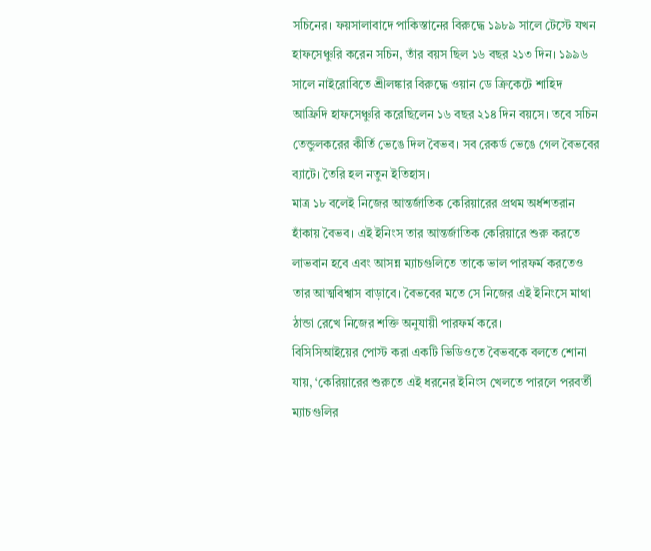সচিনের। ফয়সালাবাদে পাকিস্তানের বিরুদ্ধে ১৯৮৯ সালে টেস্টে যখন হাফসেঞ্চুরি করেন সচিন, তাঁর বয়স ছিল ১৬ বছর ২১৩ দিন। ১৯৯৬ সালে নাইরোবিতে শ্রীলঙ্কার বিরুদ্ধে ওয়ান ডে ক্রিকেটে শাহিদ আফ্রিদি হাফসেঞ্চুরি করেছিলেন ১৬ বছর ২১৪ দিন বয়সে। তবে সচিন তেন্ডুলকরের কীর্তি ভেঙে দিল বৈভব। সব রেকর্ড ভেঙে গেল বৈভবের ব্যাটে। তৈরি হল নতুন ইতিহাস।
মাত্র ১৮ বলেই নিজের আন্তর্জাতিক কেরিয়ারের প্রথম অর্ধশতরান হাঁকায় বৈভব। এই ইনিংস তার আন্তর্জাতিক কেরিয়ারে শুরু করতে লাভবান হবে এবং আসন্ন ম্যাচগুলিতে তাকে ভাল পারফর্ম করতেও তার আত্মবিশ্বাস বাড়াবে। বৈভবের মতে সে নিজের এই ইনিংসে মাথা ঠান্ডা রেখে নিজের শক্তি অনুযায়ী পারফর্ম করে।
বিসিসিআইয়ের পোস্ট করা একটি ভিডিওতে বৈভবকে বলতে শোনা যায়, ‘কেরিয়ারের শুরুতে এই ধরনের ইনিংস খেলতে পারলে পরবর্তী ম্যাচগুলির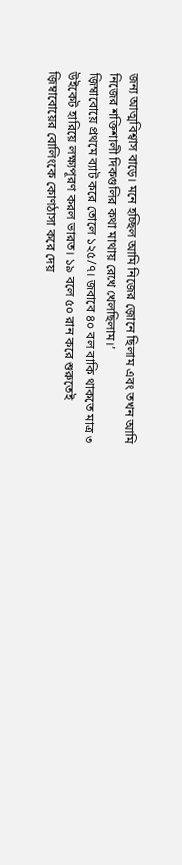জন্য আত্মবিশ্বাস বাড়ে। মনে হচ্ছিল আমি নিজের জ়োনে ছিলাম এবং তখন আমি নিজের শক্তিশালী দিকগুলির কথা মাথায় রেখে খেলছিলাম।’
জ়িম্বাবোয়ে প্রথমে ব্যাট করে তোলে ১২৫/৭। জবাবে ৪০ বল বাকি থাকতে মাত্র ৩ উইকেট হারিয়ে লক্ষ্যপূরণ করল ভারত। ১৯ বলে ৫০ রান করে শুরুতেই জ়িম্বাবোয়ের বোলিংকে কোণঠাসা করে দেয়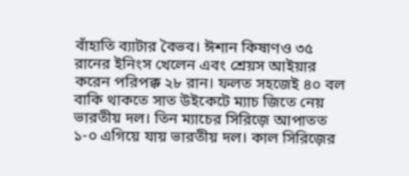বাঁহাতি ব্যাটার বৈভব। ঈশান কিষাণও ৩৫ রানের ইনিংস খেলেন এবং শ্রেয়স আইয়ার করেন পরিপক্ক ২৮ রান। ফলত সহজেই ৪০ বল বাকি থাকতে সাত উইকেটে ম্যাচ জিতে নেয় ভারতীয় দল। তিন ম্যাচের সিরিজ়ে আপাতত ১-০ এগিয়ে যায় ভারতীয় দল। কাল সিরিজ়ের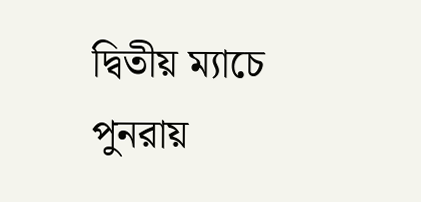দ্বিতীয় ম্যাচে পুনরায়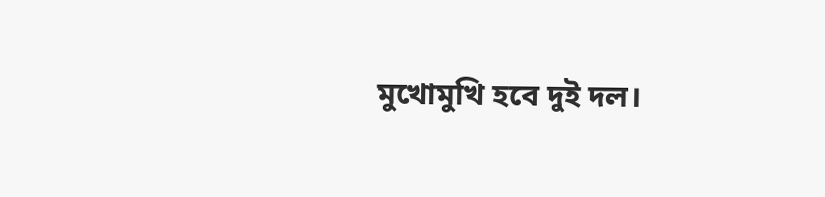মুখোমুখি হবে দুই দল।